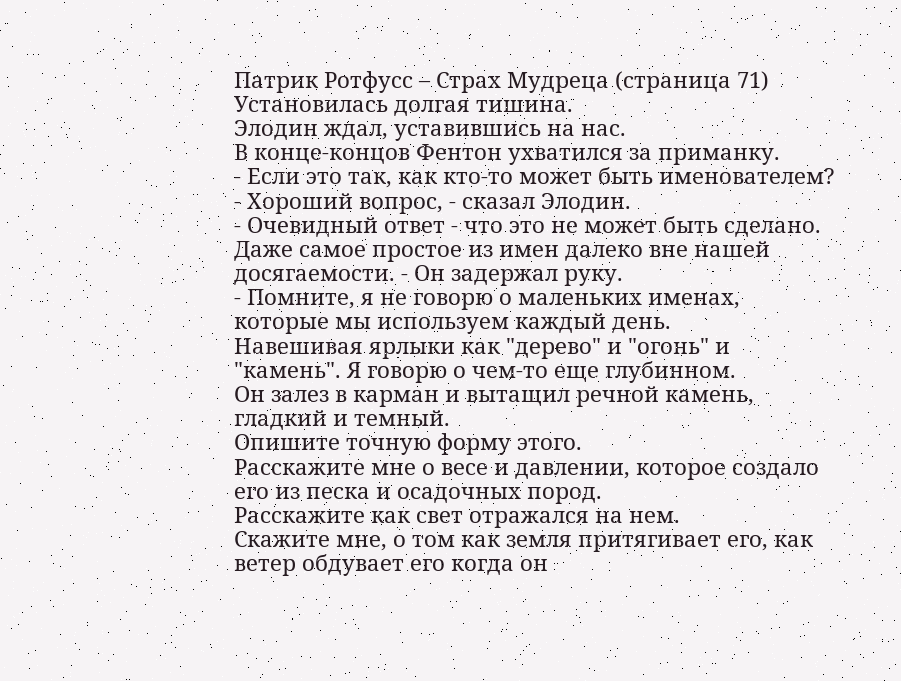Патрик Ротфусс – Страх Мудреца (страница 71)
Установилась долгая тишина.
Элодин ждал, уставившись на нас.
В конце-концов Фентон ухватился за приманку.
- Если это так, как кто-то может быть именователем?
- Хороший вопрос, - сказал Элодин.
- Очевидный ответ - что это не может быть сделано.
Даже самое простое из имен далеко вне нашей досягаемости. - Он задержал руку.
- Помните, я не говорю о маленьких именах, которые мы используем каждый день.
Навешивая ярлыки как "дерево" и "огонь" и "камень". Я говорю о чем-то еще глубинном.
Он залез в карман и вытащил речной камень, гладкий и темный.
Опишите точную форму этого.
Расскажите мне о весе и давлении, которое создало его из песка и осадочных пород.
Расскажите как свет отражался на нем.
Скажите мне, о том как земля притягивает его, как ветер обдувает его когда он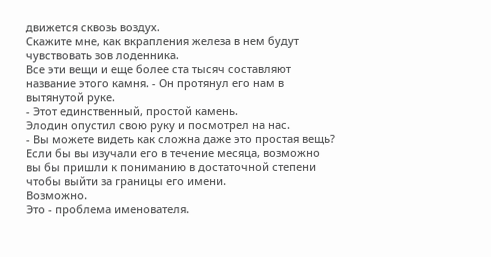движется сквозь воздух.
Скажите мне, как вкрапления железа в нем будут чувствовать зов лоденника.
Все эти вещи и еще более ста тысяч составляют название этого камня. - Он протянул его нам в вытянутой руке.
- Этот единственный, простой камень.
Элодин опустил свою руку и посмотрел на нас.
- Вы можете видеть как сложна даже это простая вещь?
Если бы вы изучали его в течение месяца, возможно вы бы пришли к пониманию в достаточной степени чтобы выйти за границы его имени.
Возможно.
Это - проблема именователя.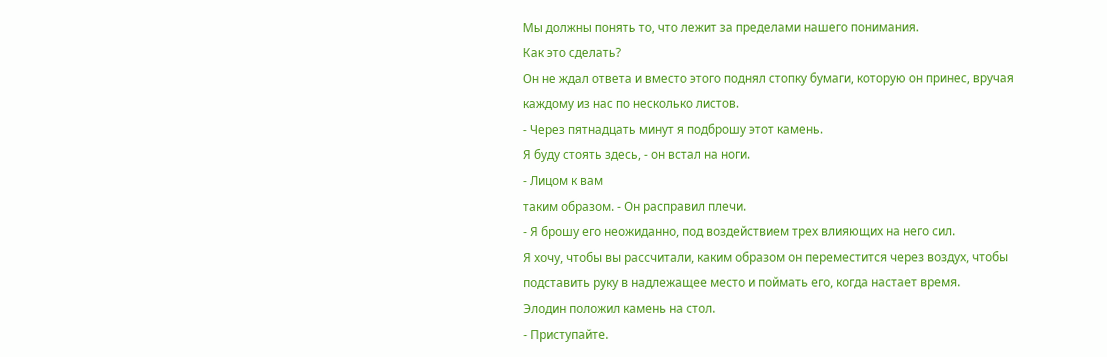Мы должны понять то, что лежит за пределами нашего понимания.
Как это сделать?
Он не ждал ответа и вместо этого поднял стопку бумаги, которую он принес, вручая каждому из нас по несколько листов.
- Через пятнадцать минут я подброшу этот камень.
Я буду стоять здесь, - он встал на ноги.
- Лицом к вам
таким образом. - Он расправил плечи.
- Я брошу его неожиданно, под воздействием трех влияющих на него сил.
Я хочу, чтобы вы рассчитали, каким образом он переместится через воздух, чтобы подставить руку в надлежащее место и поймать его, когда настает время.
Элодин положил камень на стол.
- Приступайте.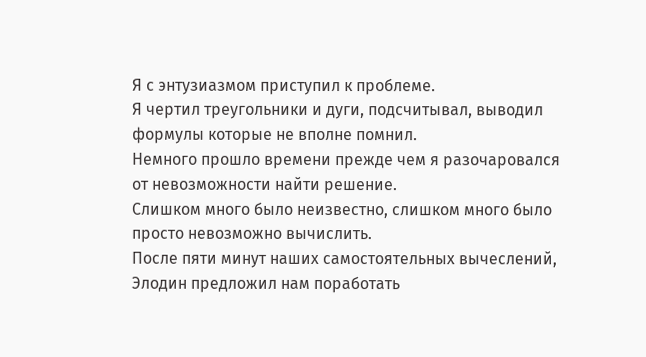Я с энтузиазмом приступил к проблеме.
Я чертил треугольники и дуги, подсчитывал, выводил формулы которые не вполне помнил.
Немного прошло времени прежде чем я разочаровался от невозможности найти решение.
Слишком много было неизвестно, слишком много было просто невозможно вычислить.
После пяти минут наших самостоятельных вычеслений, Элодин предложил нам поработать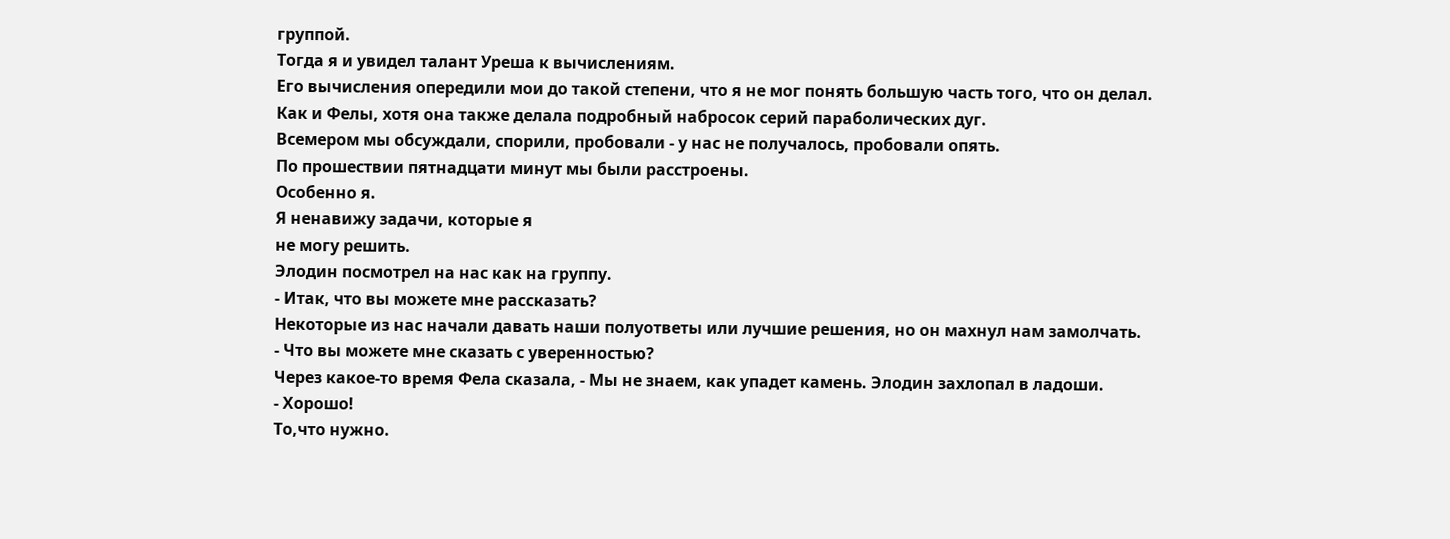группой.
Тогда я и увидел талант Уреша к вычислениям.
Его вычисления опередили мои до такой степени, что я не мог понять большую часть того, что он делал.
Как и Фелы, хотя она также делала подробный набросок серий параболических дуг.
Всемером мы обсуждали, спорили, пробовали - у нас не получалось, пробовали опять.
По прошествии пятнадцати минут мы были расстроены.
Особенно я.
Я ненавижу задачи, которые я
не могу решить.
Элодин посмотрел на нас как на группу.
- Итак, что вы можете мне рассказать?
Некоторые из нас начали давать наши полуответы или лучшие решения, но он махнул нам замолчать.
- Что вы можете мне сказать с уверенностью?
Через какое-то время Фела сказала, - Мы не знаем, как упадет камень. Элодин захлопал в ладоши.
- Хорошо!
То,что нужно.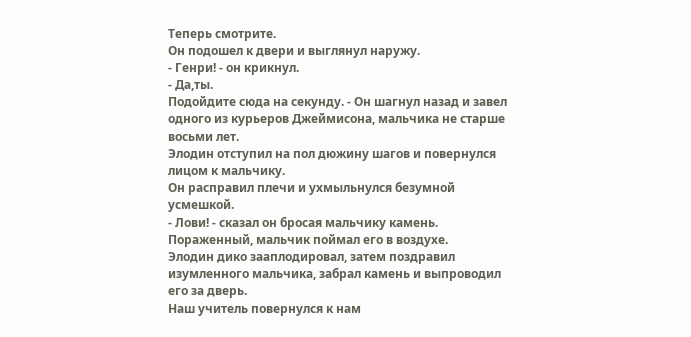Теперь смотрите.
Он подошел к двери и выглянул наружу.
- Генри! - он крикнул.
- Да,ты.
Подойдите сюда на секунду. - Он шагнул назад и завел одного из курьеров Джеймисона, мальчика не старше восьми лет.
Элодин отступил на пол дюжину шагов и повернулся лицом к мальчику.
Он расправил плечи и ухмыльнулся безумной усмешкой.
- Лови! - сказал он бросая мальчику камень.
Пораженный, мальчик поймал его в воздухе.
Элодин дико зааплодировал, затем поздравил изумленного мальчика, забрал камень и выпроводил его за дверь.
Наш учитель повернулся к нам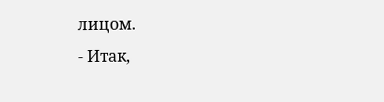лицом.
- Итак,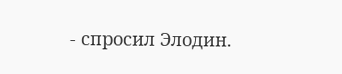- спросил Элодин.